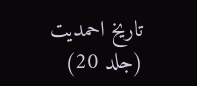تاریخ احمدیت (جلد 20)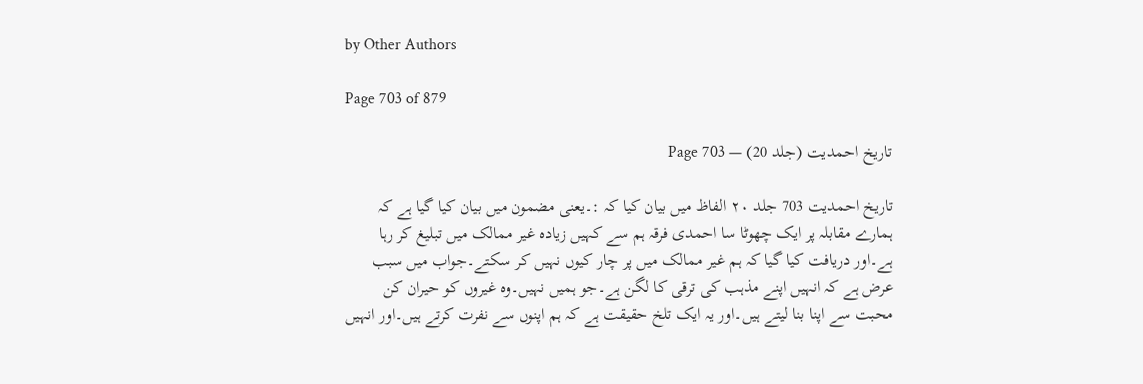by Other Authors

Page 703 of 879

تاریخ احمدیت (جلد 20) — Page 703

تاریخ احمدیت 703 جلد ۲۰ الفاظ میں بیان کیا کہ :۔یعنی مضمون میں بیان کیا گیا ہے کہ ہمارے مقابلہ پر ایک چھوٹا سا احمدی فرقہ ہم سے کہیں زیادہ غیر ممالک میں تبلیغ کر رہا ہے۔اور دریافت کیا گیا کہ ہم غیر ممالک میں پر چار کیوں نہیں کر سکتے۔جواب میں سبب عرض ہے کہ انہیں اپنے مذہب کی ترقی کا لگن ہے۔جو ہمیں نہیں۔وہ غیروں کو حیران کن محبت سے اپنا بنا لیتے ہیں۔اور یہ ایک تلخ حقیقت ہے کہ ہم اپنوں سے نفرت کرتے ہیں۔اور انہیں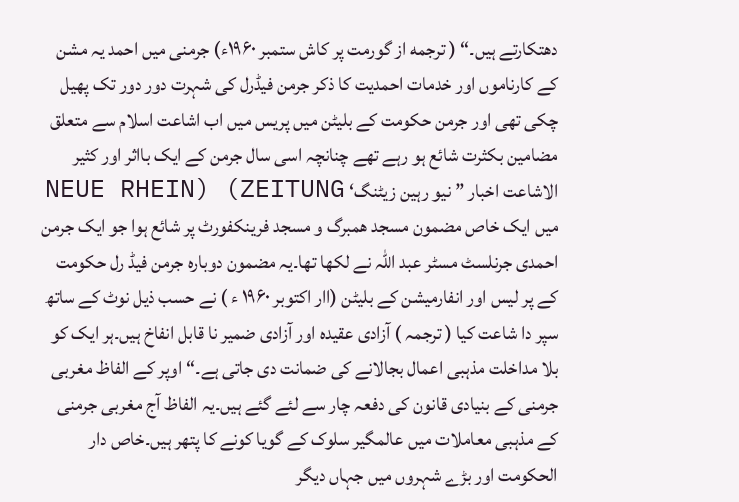دھتکارتے ہیں۔“ ( ترجمه از گورمت پر کاش ستمبر ۱۹۶۰ء) جرمنی میں احمد یہ مشن کے کارناموں اور خدمات احمدیت کا ذکر جرمن فیڈرل کی شہرت دور دور تک پھیل چکی تھی اور جرمن حکومت کے بلیٹن میں پریس میں اب اشاعت اسلام سے متعلق مضامین بکثرت شائع ہو رہے تھے چنانچہ اسی سال جرمن کے ایک بااثر اور کثیر الاشاعت اخبار ” نیو رہین زیٹنگ‘ NEUE RHEIN) (ZEITUNG میں ایک خاص مضمون مسجد همبرگ و مسجد فرینکفورٹ پر شائع ہوا جو ایک جرمن احمدی جرنلسٹ مسٹر عبد اللہ نے لکھا تھا۔یہ مضمون دوبارہ جرمن فیڈ رل حکومت کے پر لیس اور انفارمیشن کے بلیٹن (اار اکتوبر ۱۹۶۰ ء ) نے حسب ذیل نوٹ کے ساتھ سپر دا شاعت کیا ( ترجمہ ) آزادی عقیدہ اور آزادی ضمیر نا قابل انفاخ ہیں۔ہر ایک کو بلا مداخلت مذہبی اعمال بجالانے کی ضمانت دی جاتی ہے۔“ اوپر کے الفاظ مغربی جرمنی کے بنیادی قانون کی دفعہ چار سے لئے گئے ہیں۔یہ الفاظ آج مغربی جرمنی کے مذہبی معاملات میں عالمگیر سلوک کے گویا کونے کا پتھر ہیں۔خاص دار الحکومت اور بڑے شہروں میں جہاں دیگر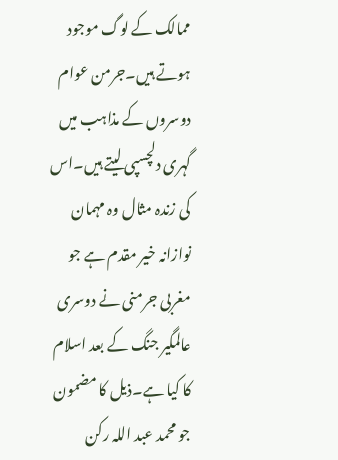ممالک کے لوگ موجود ہوتے ہیں۔جرمن عوام دوسروں کے مذاہب میں گہری دلچسپی لیتے ہیں۔اس کی زندہ مثال وہ مہمان نوازانہ خیر مقدم ہے جو مغربی جرمنی نے دوسری عالمگیر جنگ کے بعد اسلام کا کیا ہے۔ذیل کا مضمون جو محمد عبد اللہ رکن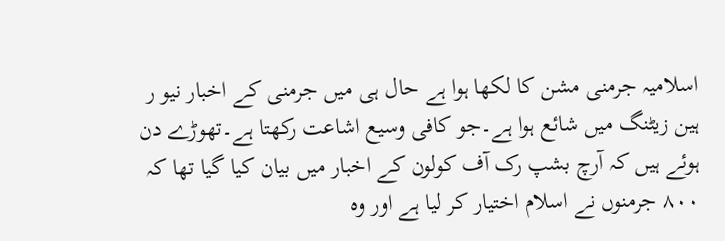اسلامیہ جرمنی مشن کا لکھا ہوا ہے حال ہی میں جرمنی کے اخبار نیو ر ہین زیٹنگ میں شائع ہوا ہے۔جو کافی وسیع اشاعت رکھتا ہے۔تھوڑے دن ہوئے ہیں کہ آرچ بشپ رک آف کولون کے اخبار میں بیان کیا گیا تھا کہ ۸۰۰ جرمنوں نے اسلام اختیار کر لیا ہے اور وہ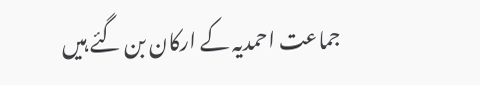جماعت احمدیہ کے ارکان بن گئے ہیں